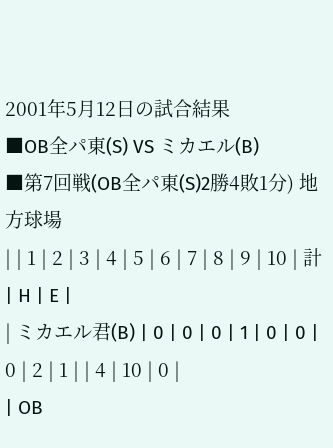2001年5月12日の試合結果
■OB全パ東(S) VS ミカエル(B)
■第7回戦(OB全パ東(S)2勝4敗1分) 地方球場
| | 1 | 2 | 3 | 4 | 5 | 6 | 7 | 8 | 9 | 10 | 計 | H | E |
| ミカエル君(B) | 0 | 0 | 0 | 1 | 0 | 0 | 0 | 2 | 1 | | 4 | 10 | 0 |
| OB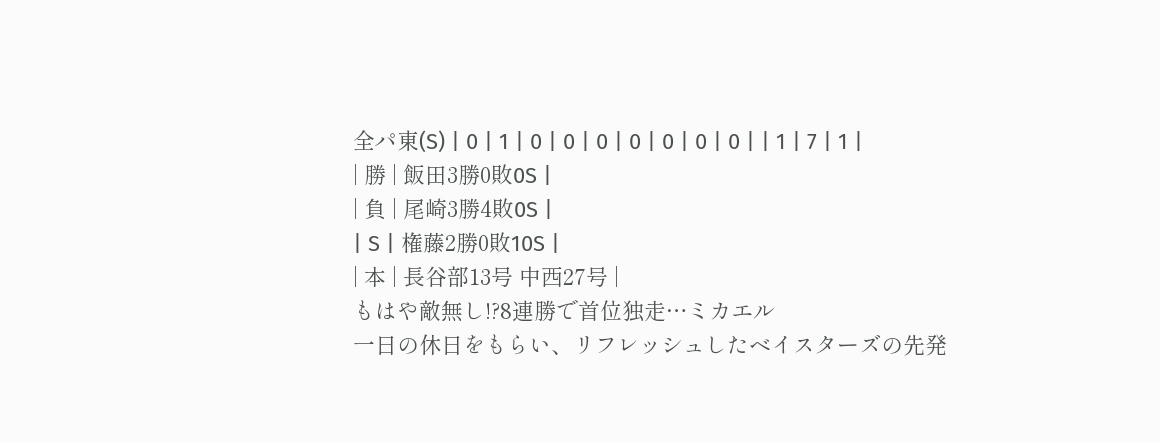全パ東(S) | 0 | 1 | 0 | 0 | 0 | 0 | 0 | 0 | 0 | | 1 | 7 | 1 |
| 勝 | 飯田3勝0敗0S |
| 負 | 尾崎3勝4敗0S |
| S | 権藤2勝0敗10S |
| 本 | 長谷部13号 中西27号 |
もはや敵無し!?8連勝で首位独走…ミカエル
一日の休日をもらい、リフレッシュしたベイスターズの先発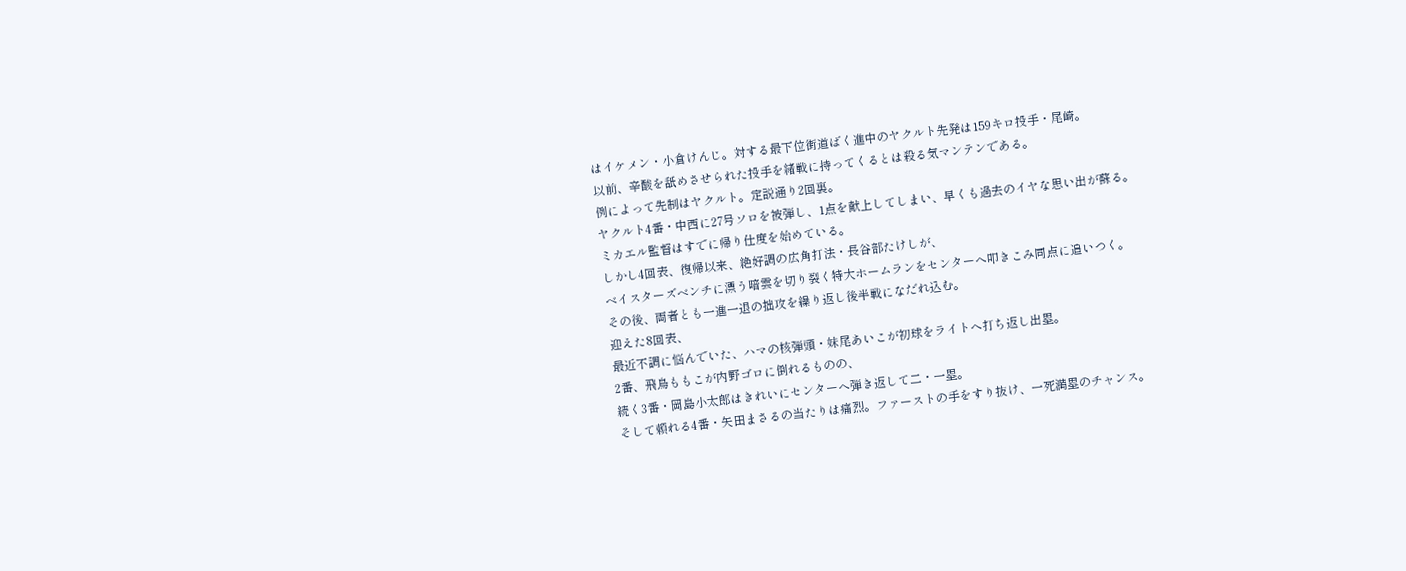はイケメン・小倉けんじ。対する最下位街道ばく進中のヤクルト先発は159キロ投手・尾崎。
以前、辛酸を舐めさせられた投手を緒戦に持ってくるとは殺る気マンテンである。
例によって先制はヤクルト。定説通り2回裏。
ヤクルト4番・中西に27号ソロを被弾し、1点を献上してしまい、早くも過去のイヤな思い出が蘇る。
ミカエル監督はすでに帰り仕度を始めている。
しかし4回表、復帰以来、絶好調の広角打法・長谷部たけしが、
ベイスターズベンチに漂う暗雲を切り裂く特大ホームランをセンターへ叩きこみ同点に追いつく。
その後、両者とも一進一退の拙攻を繰り返し後半戦になだれ込む。
迎えた8回表、
最近不調に悩んでいた、ハマの核弾頭・妹尾あいこが初球をライトへ打ち返し出塁。
2番、飛鳥ももこが内野ゴロに倒れるものの、
続く3番・岡島小太郎はきれいにセンターへ弾き返して二・一塁。
そして頼れる4番・矢田まさるの当たりは痛烈。ファーストの手をすり抜け、一死満塁のチャンス。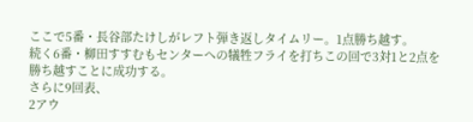ここで5番・長谷部たけしがレフト弾き返しタイムリー。1点勝ち越す。
続く6番・柳田すすむもセンターへの犠牲フライを打ちこの回で3対1と2点を勝ち越すことに成功する。
さらに9回表、
2アウ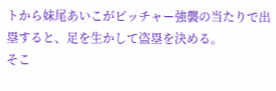トから妹尾あいこがピッチャー強襲の当たりで出塁すると、足を生かして盗塁を決める。
そこ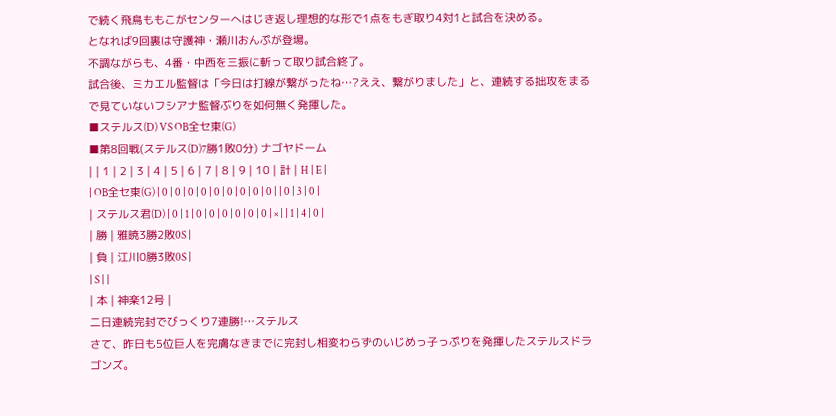で続く飛鳥ももこがセンターへはじき返し理想的な形で1点をもぎ取り4対1と試合を決める。
となれば9回裏は守護神・瀬川おんぷが登場。
不調ながらも、4番・中西を三振に斬って取り試合終了。
試合後、ミカエル監督は「今日は打線が繋がったね…?ええ、繋がりました」と、連続する拙攻をまるで見ていないフシアナ監督ぶりを如何無く発揮した。
■ステルス(D) VS OB全セ東(G)
■第8回戦(ステルス(D)7勝1敗0分) ナゴヤドーム
| | 1 | 2 | 3 | 4 | 5 | 6 | 7 | 8 | 9 | 10 | 計 | H | E |
| OB全セ東(G) | 0 | 0 | 0 | 0 | 0 | 0 | 0 | 0 | 0 | | 0 | 3 | 0 |
| ステルス君(D) | 0 | 1 | 0 | 0 | 0 | 0 | 0 | 0 | × | | 1 | 4 | 0 |
| 勝 | 雅暁3勝2敗0S |
| 負 | 江川0勝3敗0S |
| S | |
| 本 | 神楽12号 |
二日連続完封でびっくり7連勝!…ステルス
さて、昨日も5位巨人を完膚なきまでに完封し相変わらずのいじめっ子っぷりを発揮したステルスドラゴンズ。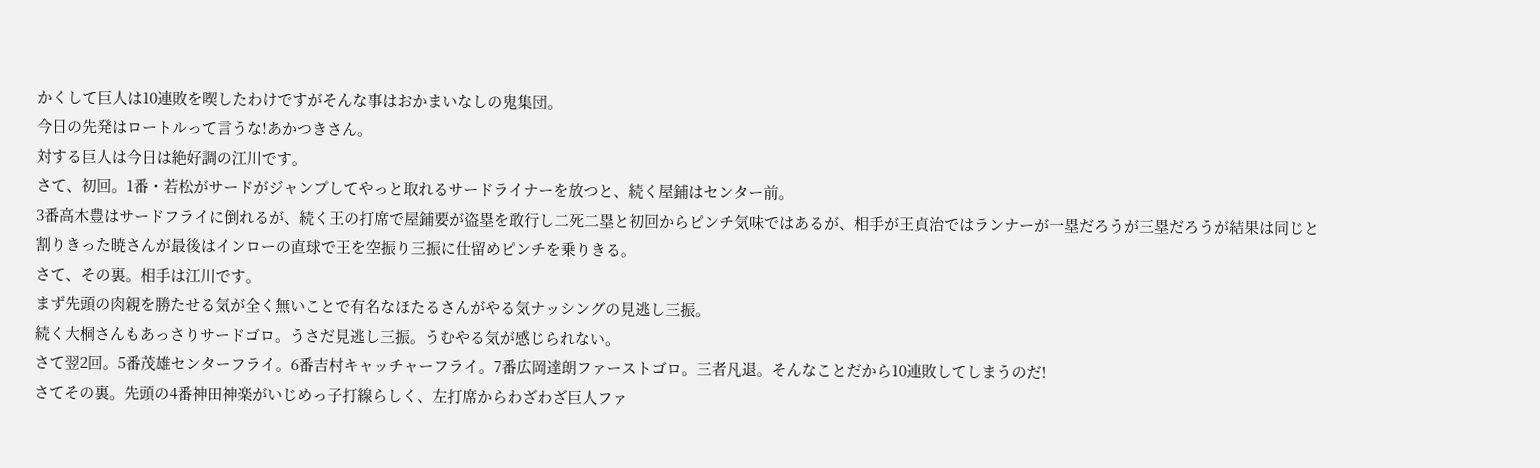かくして巨人は10連敗を喫したわけですがそんな事はおかまいなしの鬼集団。
今日の先発はロートルって言うな!あかつきさん。
対する巨人は今日は絶好調の江川です。
さて、初回。1番・若松がサードがジャンプしてやっと取れるサードライナーを放つと、続く屋鋪はセンター前。
3番高木豊はサードフライに倒れるが、続く王の打席で屋鋪要が盗塁を敢行し二死二塁と初回からピンチ気味ではあるが、相手が王貞治ではランナーが一塁だろうが三塁だろうが結果は同じと
割りきった暁さんが最後はインローの直球で王を空振り三振に仕留めピンチを乗りきる。
さて、その裏。相手は江川です。
まず先頭の肉親を勝たせる気が全く無いことで有名なほたるさんがやる気ナッシングの見逃し三振。
続く大桐さんもあっさりサードゴロ。うさだ見逃し三振。うむやる気が感じられない。
さて翌2回。5番茂雄センターフライ。6番吉村キャッチャーフライ。7番広岡達朗ファーストゴロ。三者凡退。そんなことだから10連敗してしまうのだ!
さてその裏。先頭の4番神田神楽がいじめっ子打線らしく、左打席からわざわざ巨人ファ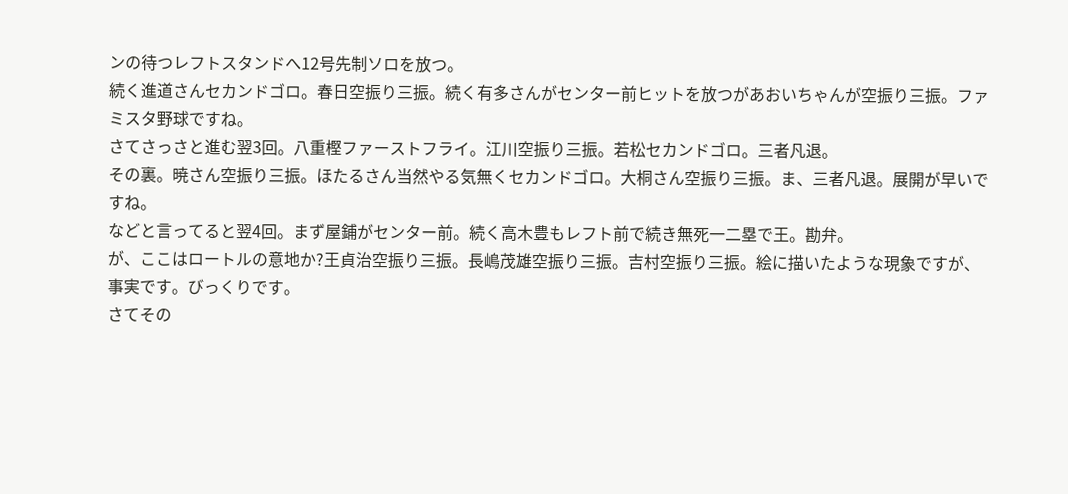ンの待つレフトスタンドへ12号先制ソロを放つ。
続く進道さんセカンドゴロ。春日空振り三振。続く有多さんがセンター前ヒットを放つがあおいちゃんが空振り三振。ファミスタ野球ですね。
さてさっさと進む翌3回。八重樫ファーストフライ。江川空振り三振。若松セカンドゴロ。三者凡退。
その裏。暁さん空振り三振。ほたるさん当然やる気無くセカンドゴロ。大桐さん空振り三振。ま、三者凡退。展開が早いですね。
などと言ってると翌4回。まず屋鋪がセンター前。続く高木豊もレフト前で続き無死一二塁で王。勘弁。
が、ここはロートルの意地か?王貞治空振り三振。長嶋茂雄空振り三振。吉村空振り三振。絵に描いたような現象ですが、事実です。びっくりです。
さてその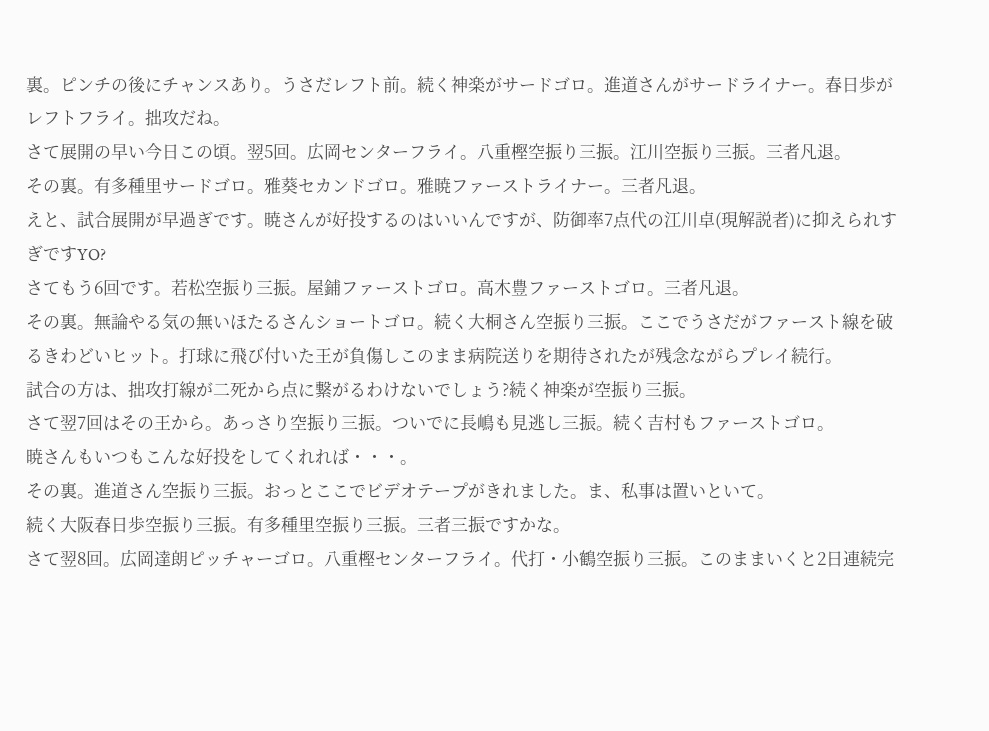裏。ピンチの後にチャンスあり。うさだレフト前。続く神楽がサードゴロ。進道さんがサードライナー。春日歩がレフトフライ。拙攻だね。
さて展開の早い今日この頃。翌5回。広岡センターフライ。八重樫空振り三振。江川空振り三振。三者凡退。
その裏。有多種里サードゴロ。雅葵セカンドゴロ。雅暁ファーストライナー。三者凡退。
えと、試合展開が早過ぎです。暁さんが好投するのはいいんですが、防御率7点代の江川卓(現解説者)に抑えられすぎですYO?
さてもう6回です。若松空振り三振。屋鋪ファーストゴロ。高木豊ファーストゴロ。三者凡退。
その裏。無論やる気の無いほたるさんショートゴロ。続く大桐さん空振り三振。ここでうさだがファースト線を破るきわどいヒット。打球に飛び付いた王が負傷しこのまま病院送りを期待されたが残念ながらプレイ続行。
試合の方は、拙攻打線が二死から点に繋がるわけないでしょう?続く神楽が空振り三振。
さて翌7回はその王から。あっさり空振り三振。ついでに長嶋も見逃し三振。続く吉村もファーストゴロ。
暁さんもいつもこんな好投をしてくれれば・・・。
その裏。進道さん空振り三振。おっとここでビデオテープがきれました。ま、私事は置いといて。
続く大阪春日歩空振り三振。有多種里空振り三振。三者三振ですかな。
さて翌8回。広岡達朗ピッチャーゴロ。八重樫センターフライ。代打・小鶴空振り三振。このままいくと2日連続完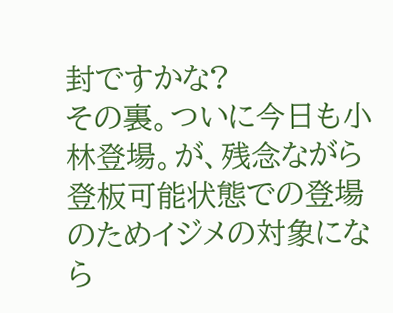封ですかな?
その裏。ついに今日も小林登場。が、残念ながら登板可能状態での登場のためイジメの対象になら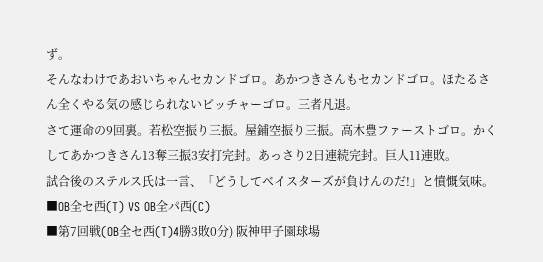ず。
そんなわけであおいちゃんセカンドゴロ。あかつきさんもセカンドゴロ。ほたるさん全くやる気の感じられないピッチャーゴロ。三者凡退。
さて運命の9回裏。若松空振り三振。屋鋪空振り三振。高木豊ファーストゴロ。かくしてあかつきさん13奪三振3安打完封。あっさり2日連続完封。巨人11連敗。
試合後のステルス氏は一言、「どうしてベイスターズが負けんのだ!」と憤慨気味。
■OB全セ西(T) VS OB全パ西(C)
■第7回戦(OB全セ西(T)4勝3敗0分) 阪神甲子園球場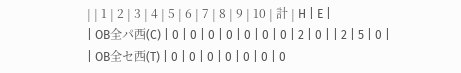| | 1 | 2 | 3 | 4 | 5 | 6 | 7 | 8 | 9 | 10 | 計 | H | E |
| OB全パ西(C) | 0 | 0 | 0 | 0 | 0 | 0 | 0 | 2 | 0 | | 2 | 5 | 0 |
| OB全セ西(T) | 0 | 0 | 0 | 0 | 0 | 0 | 0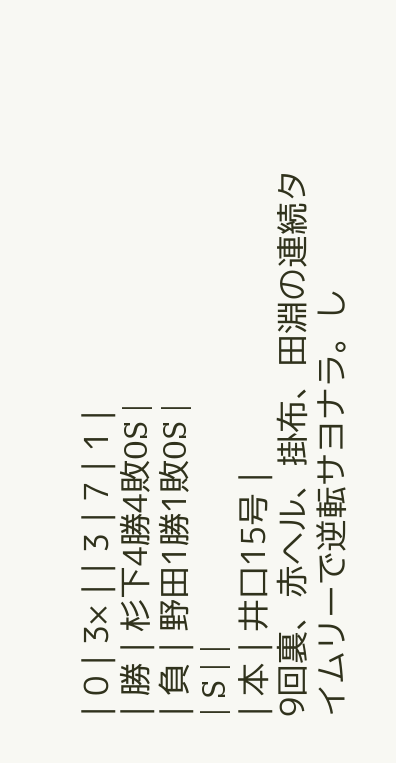| 0 | 3× | | 3 | 7 | 1 |
| 勝 | 杉下4勝4敗0S |
| 負 | 野田1勝1敗0S |
| S | |
| 本 | 井口15号 |
9回裏、赤ヘル、掛布、田淵の連続タイムリーで逆転サヨナラ。し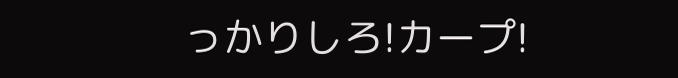っかりしろ!カープ!